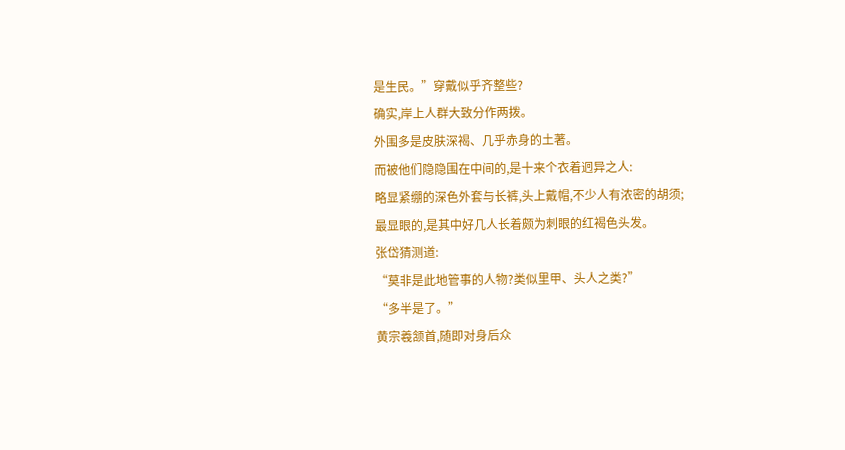是生民。”穿戴似乎齐整些?
确实,岸上人群大致分作两拨。
外围多是皮肤深褐、几乎赤身的土著。
而被他们隐隐围在中间的,是十来个衣着迥异之人:
略显紧绷的深色外套与长裤,头上戴帽,不少人有浓密的胡须;
最显眼的,是其中好几人长着颇为刺眼的红褐色头发。
张岱猜测道:
“莫非是此地管事的人物?类似里甲、头人之类?”
“多半是了。”
黄宗羲颔首,随即对身后众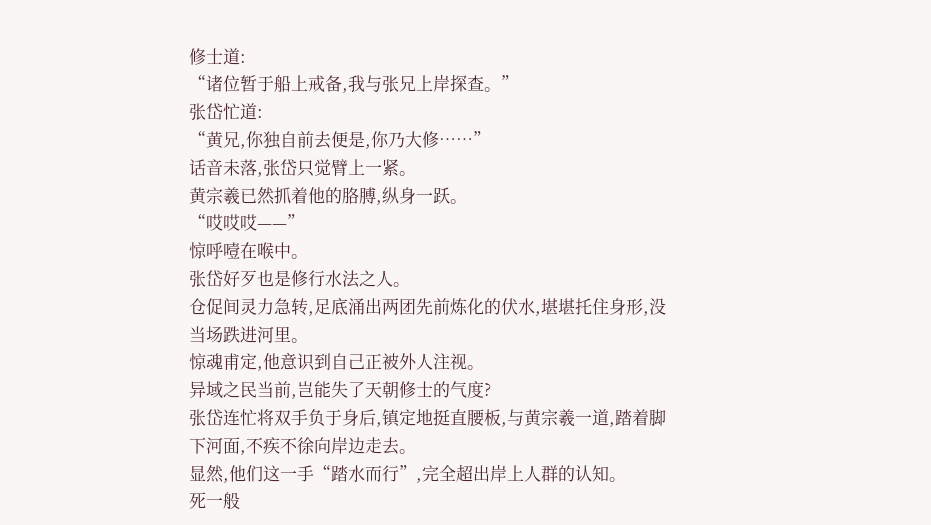修士道:
“诸位暂于船上戒备,我与张兄上岸探查。”
张岱忙道:
“黄兄,你独自前去便是,你乃大修……”
话音未落,张岱只觉臂上一紧。
黄宗羲已然抓着他的胳膊,纵身一跃。
“哎哎哎——”
惊呼噎在喉中。
张岱好歹也是修行水法之人。
仓促间灵力急转,足底涌出两团先前炼化的伏水,堪堪托住身形,没当场跌进河里。
惊魂甫定,他意识到自己正被外人注视。
异域之民当前,岂能失了天朝修士的气度?
张岱连忙将双手负于身后,镇定地挺直腰板,与黄宗羲一道,踏着脚下河面,不疾不徐向岸边走去。
显然,他们这一手“踏水而行”,完全超出岸上人群的认知。
死一般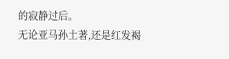的寂静过后。
无论亚马孙土著,还是红发褐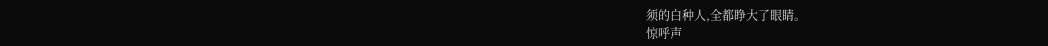须的白种人,全都睁大了眼睛。
惊呼声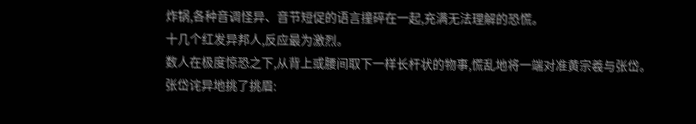炸锅,各种音调怪异、音节短促的语言撞碎在一起,充满无法理解的恐慌。
十几个红发异邦人,反应最为激烈。
数人在极度惊恐之下,从背上或腰间取下一样长杆状的物事,慌乱地将一端对准黄宗羲与张岱。
张岱诧异地挑了挑眉: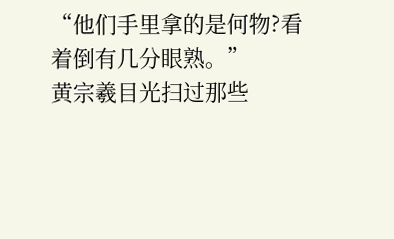“他们手里拿的是何物?看着倒有几分眼熟。”
黄宗羲目光扫过那些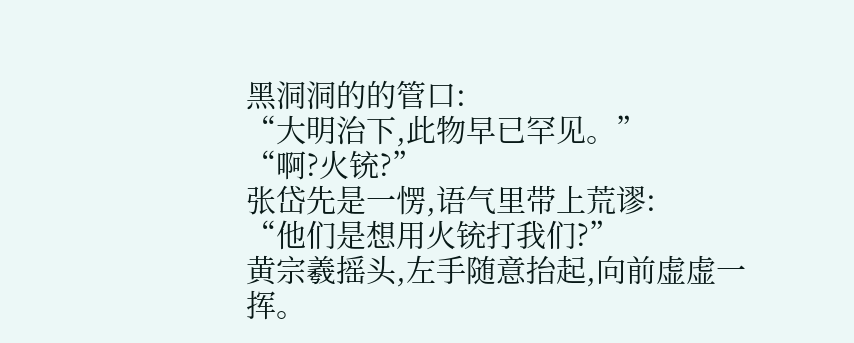黑洞洞的的管口:
“大明治下,此物早已罕见。”
“啊?火铳?”
张岱先是一愣,语气里带上荒谬:
“他们是想用火铳打我们?”
黄宗羲摇头,左手随意抬起,向前虚虚一挥。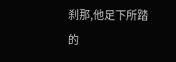刹那,他足下所踏的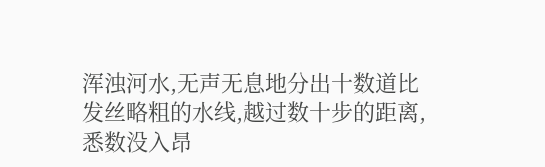浑浊河水,无声无息地分出十数道比发丝略粗的水线,越过数十步的距离,悉数没入昂